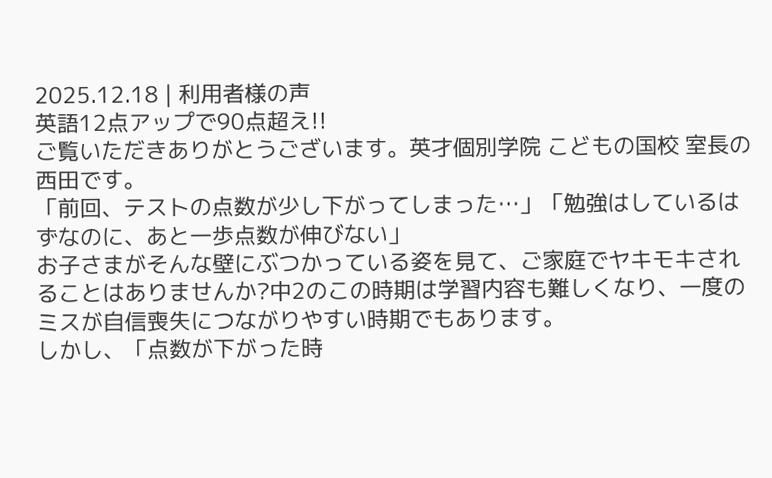2025.12.18 | 利用者様の声
英語12点アップで90点超え!!
ご覧いただきありがとうございます。英才個別学院 こどもの国校 室長の西田です。
「前回、テストの点数が少し下がってしまった…」「勉強はしているはずなのに、あと一歩点数が伸びない」
お子さまがそんな壁にぶつかっている姿を見て、ご家庭でヤキモキされることはありませんか?中2のこの時期は学習内容も難しくなり、一度のミスが自信喪失につながりやすい時期でもあります。
しかし、「点数が下がった時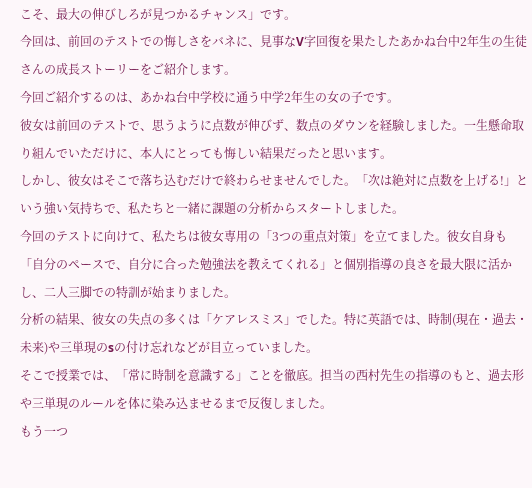こそ、最大の伸びしろが見つかるチャンス」です。
今回は、前回のテストでの悔しさをバネに、見事なV字回復を果たしたあかね台中2年生の生徒さんの成長ストーリーをご紹介します。
今回ご紹介するのは、あかね台中学校に通う中学2年生の女の子です。
彼女は前回のテストで、思うように点数が伸びず、数点のダウンを経験しました。一生懸命取り組んでいただけに、本人にとっても悔しい結果だったと思います。
しかし、彼女はそこで落ち込むだけで終わらせませんでした。「次は絶対に点数を上げる!」という強い気持ちで、私たちと一緒に課題の分析からスタートしました。
今回のテストに向けて、私たちは彼女専用の「3つの重点対策」を立てました。彼女自身も「自分のペースで、自分に合った勉強法を教えてくれる」と個別指導の良さを最大限に活かし、二人三脚での特訓が始まりました。
分析の結果、彼女の失点の多くは「ケアレスミス」でした。特に英語では、時制(現在・過去・未来)や三単現のsの付け忘れなどが目立っていました。
そこで授業では、「常に時制を意識する」ことを徹底。担当の西村先生の指導のもと、過去形や三単現のルールを体に染み込ませるまで反復しました。
もう一つ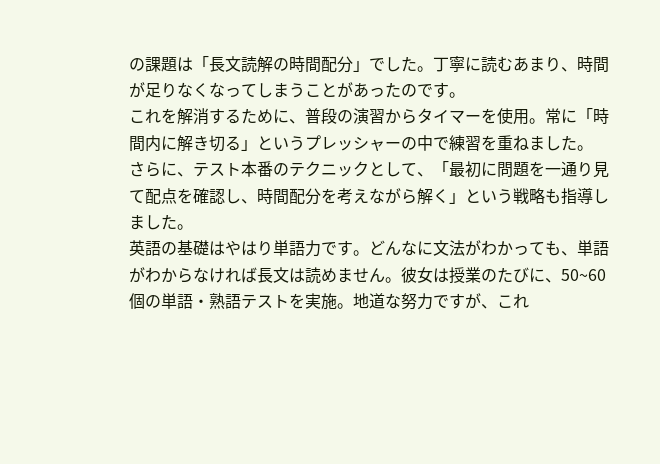の課題は「長文読解の時間配分」でした。丁寧に読むあまり、時間が足りなくなってしまうことがあったのです。
これを解消するために、普段の演習からタイマーを使用。常に「時間内に解き切る」というプレッシャーの中で練習を重ねました。
さらに、テスト本番のテクニックとして、「最初に問題を一通り見て配点を確認し、時間配分を考えながら解く」という戦略も指導しました。
英語の基礎はやはり単語力です。どんなに文法がわかっても、単語がわからなければ長文は読めません。彼女は授業のたびに、50~60個の単語・熟語テストを実施。地道な努力ですが、これ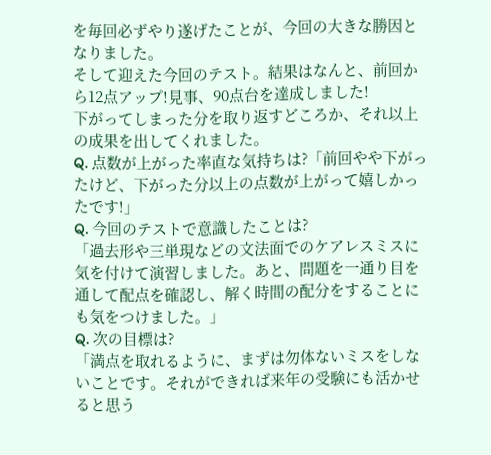を毎回必ずやり遂げたことが、今回の大きな勝因となりました。
そして迎えた今回のテスト。結果はなんと、前回から12点アップ!見事、90点台を達成しました!
下がってしまった分を取り返すどころか、それ以上の成果を出してくれました。
Q. 点数が上がった率直な気持ちは?「前回やや下がったけど、下がった分以上の点数が上がって嬉しかったです!」
Q. 今回のテストで意識したことは?
「過去形や三単現などの文法面でのケアレスミスに気を付けて演習しました。あと、問題を一通り目を通して配点を確認し、解く時間の配分をすることにも気をつけました。」
Q. 次の目標は?
「満点を取れるように、まずは勿体ないミスをしないことです。それができれば来年の受験にも活かせると思う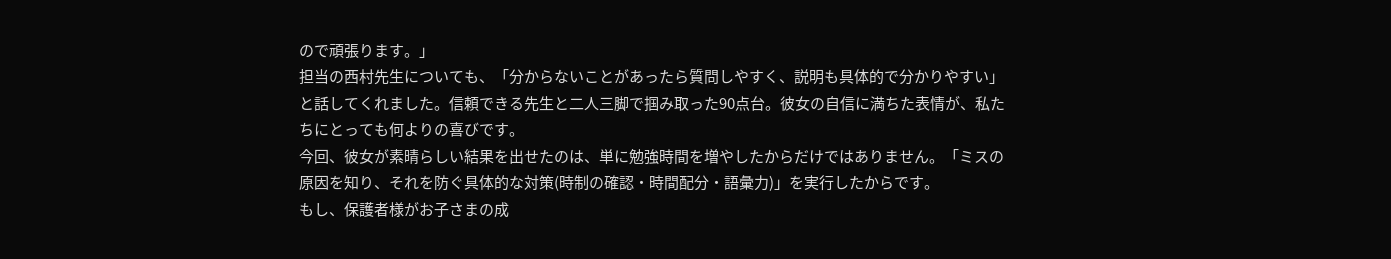ので頑張ります。」
担当の西村先生についても、「分からないことがあったら質問しやすく、説明も具体的で分かりやすい」と話してくれました。信頼できる先生と二人三脚で掴み取った90点台。彼女の自信に満ちた表情が、私たちにとっても何よりの喜びです。
今回、彼女が素晴らしい結果を出せたのは、単に勉強時間を増やしたからだけではありません。「ミスの原因を知り、それを防ぐ具体的な対策(時制の確認・時間配分・語彙力)」を実行したからです。
もし、保護者様がお子さまの成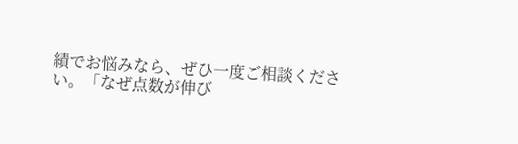績でお悩みなら、ぜひ一度ご相談ください。「なぜ点数が伸び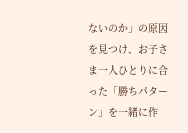ないのか」の原因を見つけ、お子さま一人ひとりに合った「勝ちパターン」を一緒に作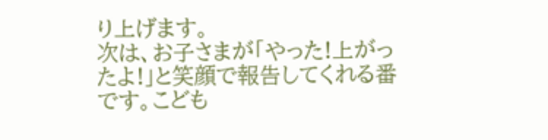り上げます。
次は、お子さまが「やった!上がったよ!」と笑顔で報告してくれる番です。こども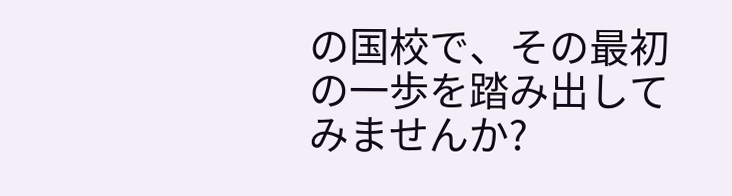の国校で、その最初の一歩を踏み出してみませんか?